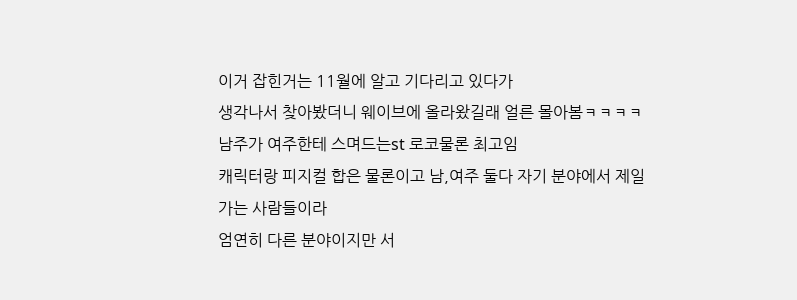이거 잡힌거는 11월에 알고 기다리고 있다가
생각나서 찾아봤더니 웨이브에 올라왔길래 얼른 몰아봄ㅋㅋㅋㅋ
남주가 여주한테 스며드는st 로코물론 최고임
캐릭터랑 피지컬 합은 물론이고 남,여주 둘다 자기 분야에서 제일가는 사람들이라
엄연히 다른 분야이지만 서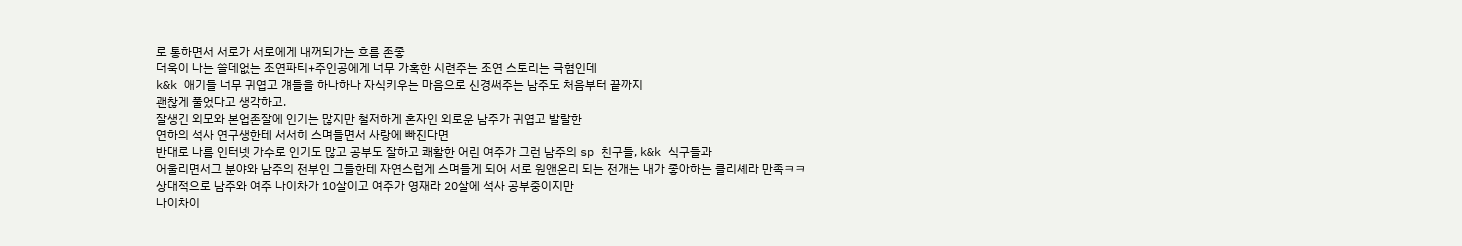로 통하면서 서로가 서로에게 내꺼되가는 흐름 존좋
더욱이 나는 쓸데없는 조연파티+주인공에게 너무 가혹한 시련주는 조연 스토리는 극혐인데
k&k 애기들 너무 귀엽고 걔들을 하나하나 자식키우는 마음으로 신경써주는 남주도 처음부터 끝까지
괜찮게 풀었다고 생각하고.
잘생긴 외모와 본업존잘에 인기는 많지만 철저하게 혼자인 외로운 남주가 귀엽고 발랄한
연하의 석사 연구생한테 서서히 스며들면서 사랑에 빠진다면
반대로 나름 인터넷 가수로 인기도 많고 공부도 잘하고 쾌활한 어린 여주가 그런 남주의 sp 친구들, k&k 식구들과
어울리면서그 분야와 남주의 전부인 그들한테 자연스럽게 스며들게 되어 서로 원앤온리 되는 전개는 내가 좋아하는 클리셰라 만족ㅋㅋ
상대적으로 남주와 여주 나이차가 10살이고 여주가 영재라 20살에 석사 공부중이지만
나이차이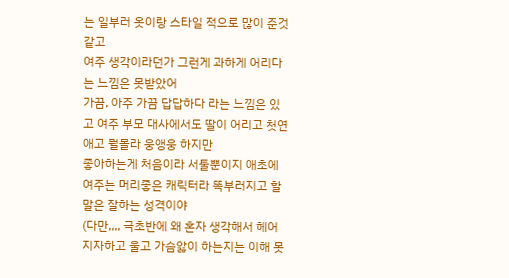는 일부러 옷이랑 스타일 적으로 많이 준것 같고
여주 생각이라던가 그런게 과하게 어리다는 느낌은 못받았어
가끔, 아주 가끔 답답하다 라는 느낌은 있고 여주 부모 대사에서도 딸이 어리고 첫연애고 뭘몰라 웅앵웅 하지만
좋아하는게 처음이라 서툴뿐이지 애초에 여주는 머리좋은 캐릭터라 똑부러지고 할말은 잘하는 성격이야
(다만,,,, 극초반에 왜 혼자 생각해서 헤어지자하고 울고 가슴앓이 하는지는 이해 못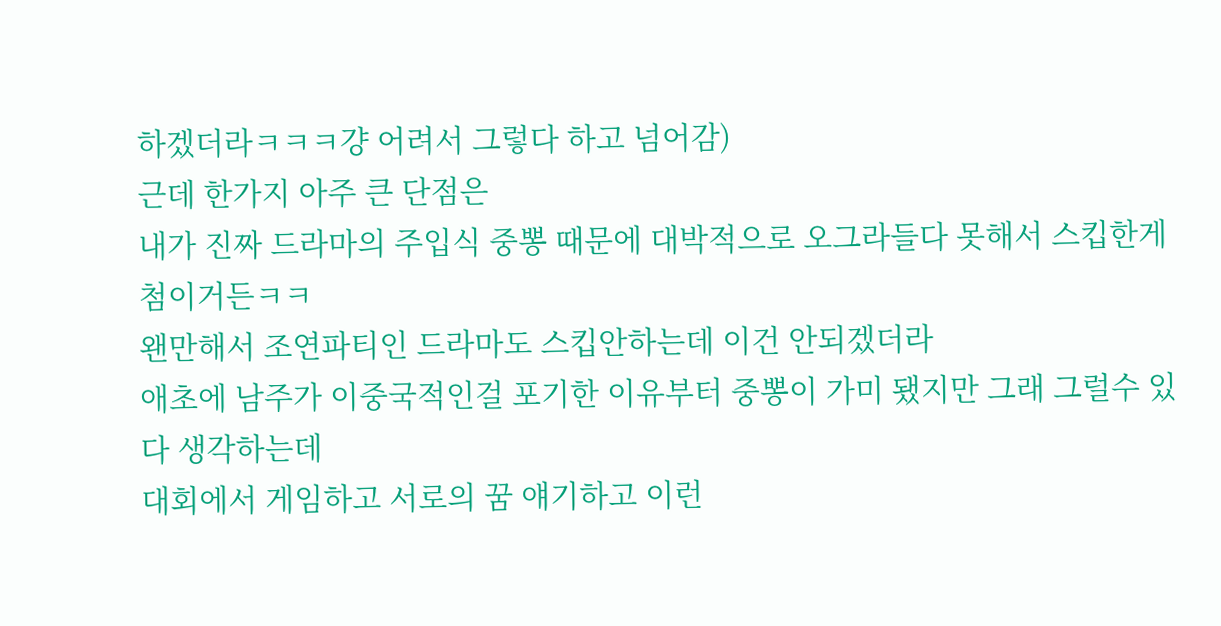하겠더라ㅋㅋㅋ걍 어려서 그렇다 하고 넘어감)
근데 한가지 아주 큰 단점은
내가 진짜 드라마의 주입식 중뽕 때문에 대박적으로 오그라들다 못해서 스킵한게 첨이거든ㅋㅋ
왠만해서 조연파티인 드라마도 스킵안하는데 이건 안되겠더라
애초에 남주가 이중국적인걸 포기한 이유부터 중뽕이 가미 됐지만 그래 그럴수 있다 생각하는데
대회에서 게임하고 서로의 꿈 얘기하고 이런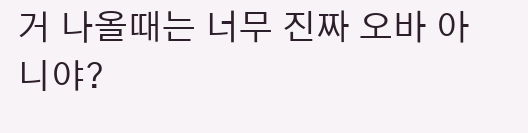거 나올때는 너무 진짜 오바 아니야?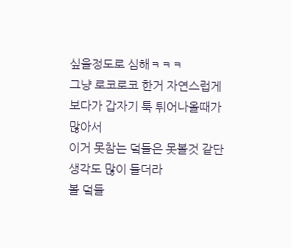싶을정도로 심해ㅋㅋㅋ
그냥 로코로코 한거 자연스럽게 보다가 갑자기 툭 튀어나올때가 많아서
이거 못참는 덬들은 못볼것 같단생각도 많이 들더라
볼 덬들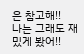은 참고해!!
나는 그래도 재밌게 봤어!!